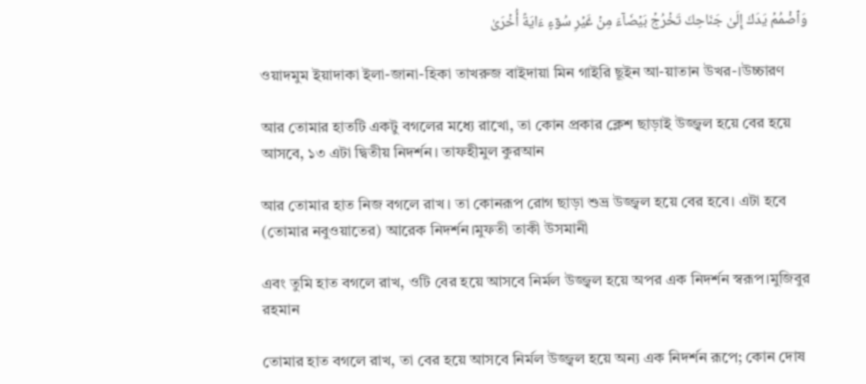وَٱضۡمُمۡ يَدَكَ إِلَىٰ جَنَاحِكَ تَخۡرُجۡ بَيۡضَآءَ مِنۡ غَيۡرِ سُوٓءٍ ءَايَةً أُخۡرَىٰ

ওয়াদমুম ইয়াদাকা ইলা-জানা-হিকা তাখরুজ বাইদায়া মিন গাইরি ছূইন আ-য়াতান উখর-।উচ্চারণ

আর তোমার হাতটি একটু বগলের মধ্যে রাখো, তা কোন প্রকার ক্লেশ ছাড়াই উজ্জ্বল হয়ে বের হয়ে আসবে, ১৩ এটা দ্বিতীয় নিদর্শন। তাফহীমুল কুরআন

আর তোমার হাত নিজ বগলে রাখ। তা কোনরূপ রোগ ছাড়া শুভ্র উজ্জ্বল হয়ে বের হবে। এটা হবে (তোমার নবুওয়াতের) আরেক নিদর্শন।মুফতী তাকী উসমানী

এবং তুমি হাত বগলে রাখ, ওটি বের হয়ে আসবে নির্মল উজ্জ্বল হয়ে অপর এক নিদর্শন স্বরূপ।মুজিবুর রহমান

তোমার হাত বগলে রাখ, তা বের হয়ে আসবে নির্মল উজ্জ্বল হয়ে অন্য এক নিদর্শন রূপে; কোন দোষ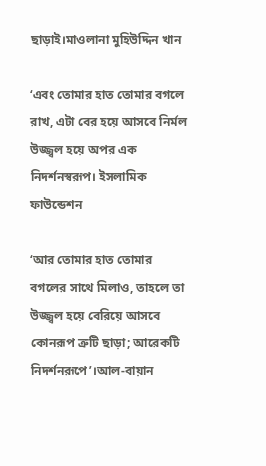ছাড়াই।মাওলানা মুহিউদ্দিন খান

‘এবং তোমার হাত তোমার বগলে রাখ, এটা বের হয়ে আসবে নির্মল উজ্জ্বল হয়ে অপর এক নিদর্শনস্বরূপ। ইসলামিক ফাউন্ডেশন

‘আর তোমার হাত তোমার বগলের সাথে মিলাও, তাহলে তা উজ্জ্বল হয়ে বেরিয়ে আসবে কোনরূপ ত্রুটি ছাড়া; আরেকটি নিদর্শনরূপে’।আল-বায়ান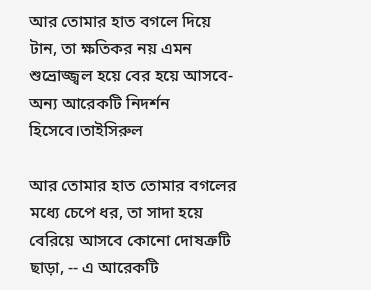আর তোমার হাত বগলে দিয়ে টান, তা ক্ষতিকর নয় এমন শুভ্রোজ্জ্বল হয়ে বের হয়ে আসবে- অন্য আরেকটি নিদর্শন হিসেবে।তাইসিরুল

আর তোমার হাত তোমার বগলের মধ্যে চেপে ধর, তা সাদা হয়ে বেরিয়ে আসবে কোনো দোষত্রুটি ছাড়া, -- এ আরেকটি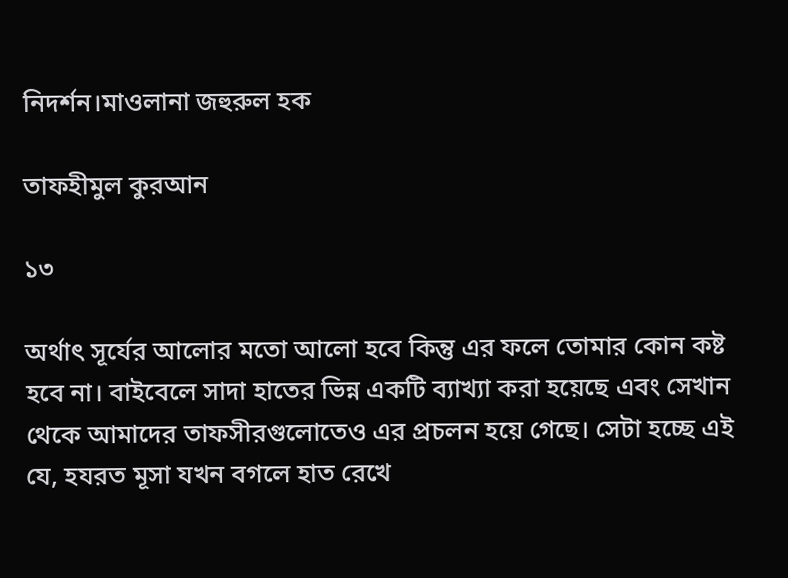নিদর্শন।মাওলানা জহুরুল হক

তাফহীমুল কুরআন

১৩

অর্থাৎ সূর্যের আলোর মতো আলো হবে কিন্তু এর ফলে তোমার কোন কষ্ট হবে না। বাইবেলে সাদা হাতের ভিন্ন একটি ব্যাখ্যা করা হয়েছে এবং সেখান থেকে আমাদের তাফসীরগুলোতেও এর প্রচলন হয়ে গেছে। সেটা হচ্ছে এই যে, হযরত মূসা যখন বগলে হাত রেখে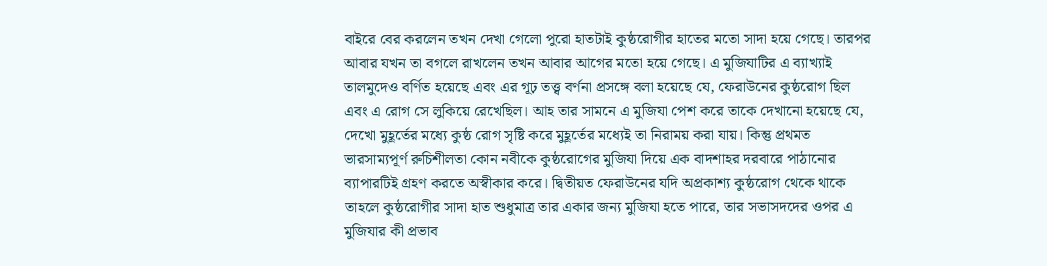বাইরে বের করলেন তখন দেখা গেলো পুরো হাতটাই কুষ্ঠরোগীর হাতের মতো সাদা হয়ে গেছে। তারপর আবার যখন তা বগলে রাখলেন তখন আবার আগের মতো হয়ে গেছে। এ মুজিযাটির এ ব্যাখ্যাই তালমুদেও বর্ণিত হয়েছে এবং এর গূঢ় তত্ত্ব বর্ণনা প্রসঙ্গে বলা হয়েছে যে, ফেরাউনের কুষ্ঠরোগ ছিল এবং এ রোগ সে লুকিয়ে রেখেছিল। আহ তার সামনে এ মুজিযা পেশ করে তাকে দেখানো হয়েছে যে, দেখো মুহূর্তের মধ্যে কুষ্ঠ রোগ সৃষ্টি করে মুহূর্তের মধ্যেই তা নিরাময় করা যায়। কিন্তু প্রথমত ভারসাম্যপূর্ণ রুচিশীলতা কোন নবীকে কুষ্ঠরোগের মুজিযা দিয়ে এক বাদশাহর দরবারে পাঠানোর ব্যাপারটিই গ্রহণ করতে অস্বীকার করে। দ্বিতীয়ত ফেরাউনের যদি অপ্রকাশ্য কুষ্ঠরোগ থেকে থাকে তাহলে কুষ্ঠরোগীর সাদা হাত শুধুমাত্র তার একার জন্য মুজিযা হতে পারে, তার সভাসদদের ওপর এ মুজিযার কী প্রভাব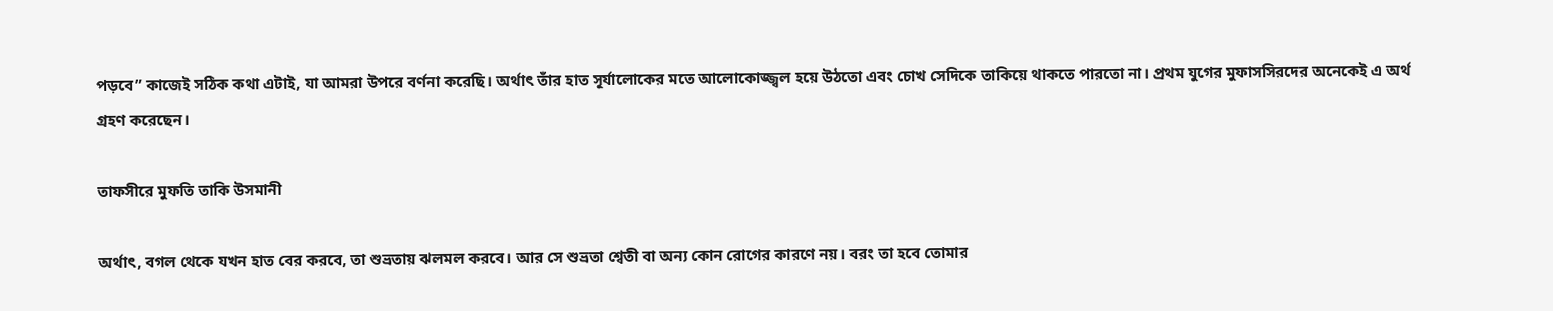পড়বে” কাজেই সঠিক কথা এটাই, যা আমরা উপরে বর্ণনা করেছি। অর্থাৎ তাঁর হাত সূর্যালোকের মতে আলোকোজ্জ্বল হয়ে উঠতো এবং চোখ সেদিকে তাকিয়ে থাকতে পারতো না। প্রথম যুগের মুফাসসিরদের অনেকেই এ অর্থ গ্রহণ করেছেন।

তাফসীরে মুফতি তাকি উসমানী

অর্থাৎ, বগল থেকে যখন হাত বের করবে, তা শুভ্রতায় ঝলমল করবে। আর সে শুভ্রতা শ্বেতী বা অন্য কোন রোগের কারণে নয়। বরং তা হবে তোমার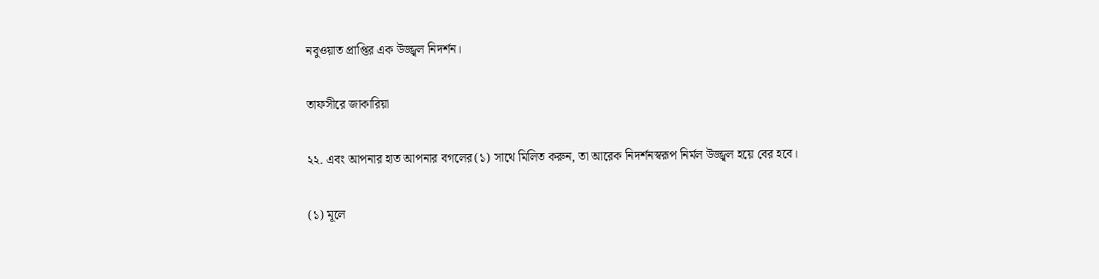নবুওয়াত প্রাপ্তির এক উজ্জ্বল নিদর্শন।

তাফসীরে জাকারিয়া

২২. এবং আপনার হাত আপনার বগলের(১) সাথে মিলিত করুন, তা আরেক নিদর্শনস্বরূপ নির্মল উজ্জ্বল হয়ে বের হবে।

(১) মূলে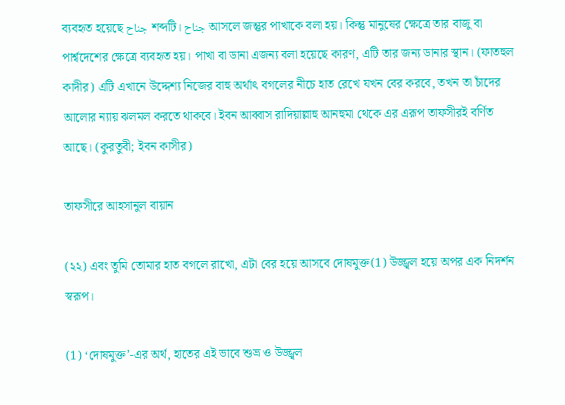ব্যবহৃত হয়েছে جناح শব্দটি। جناح আসলে জন্তুর পাখাকে বলা হয়। কিন্তু মানুষের ক্ষেত্রে তার বাজু বা পার্শ্বদেশের ক্ষেত্রে ব্যবহৃত হয়। পাখা বা ডানা এজন্য বলা হয়েছে কারণ, এটি তার জন্য ডানার স্থান। (ফাতহুল কাদীর) এটি এখানে উদ্দেশ্য নিজের বাহু অর্থাৎ বগলের নীচে হাত রেখে যখন বের করবে, তখন তা চাঁদের আলোর ন্যায় ঝলমল করতে থাকবে। ইবন আব্বাস রাদিয়াল্লাহু আনহুমা থেকে এর এরূপ তাফসীরই বর্ণিত আছে। (কুরতুবী; ইবন কাসীর)

তাফসীরে আহসানুল বায়ান

(২২) এবং তুমি তোমার হাত বগলে রাখো, এটা বের হয়ে আসবে দোষমুক্ত(1) উজ্জ্বল হয়ে অপর এক নিদর্শন স্বরূপ।

(1) ‘দোষমুক্ত’-এর অর্থ, হাতের এই ভাবে শুভ্র ও উজ্জ্বল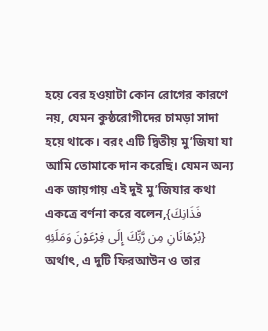হয়ে বের হওয়াটা কোন রোগের কারণে নয়, যেমন কুষ্ঠরোগীদের চামড়া সাদা হয়ে থাকে। বরং এটি দ্বিতীয় মু’জিযা যা আমি তোমাকে দান করেছি। যেমন অন্য এক জায়গায় এই দুই মু’জিযার কথা একত্রে বর্ণনা করে বলেন,{فَذَانِكَ بُرْهَانَانِ مِن رَّبِّكَ إِلَى فِرْعَوْنَ وَمَلَئِهِ} অর্থাৎ, এ দুটি ফিরআউন ও তার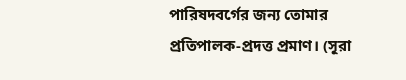পারিষদবর্গের জন্য তোমার প্রতিপালক-প্রদত্ত প্রমাণ। (সূরা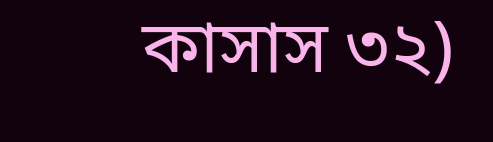কাসাস ৩২)